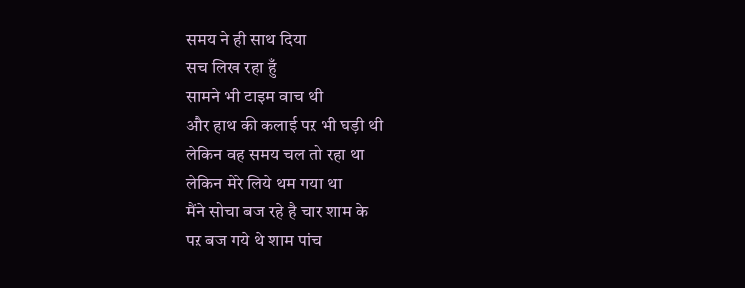समय ने ही साथ दिया
सच लिख रहा हुँ
सामने भी टाइम वाच थी
और हाथ की कलाई पऱ भी घड़ी थी
लेकिन वह समय चल तो रहा था
लेकिन मेरे लिये थम गया था
मैंने सोचा बज रहे है चार शाम के
पऱ बज गये थे शाम पांच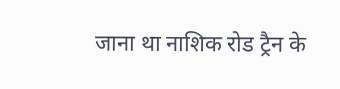जाना था नाशिक रोड ट्रैन के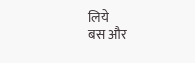लिये
बस और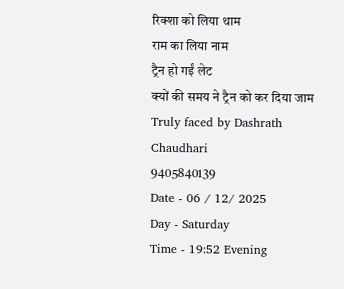रिक्शा को लिया थाम
राम का लिया नाम
ट्रैन हो गईं लेट
क्यों की समय ने ट्रैन को कर दिया जाम
Truly faced by Dashrath Chaudhari
9405840139
Date - 06 / 12/ 2025
Day - Saturday
Time - 19:52 Evening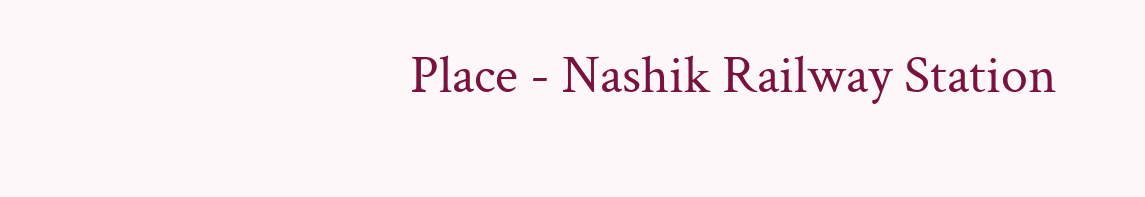Place - Nashik Railway Station